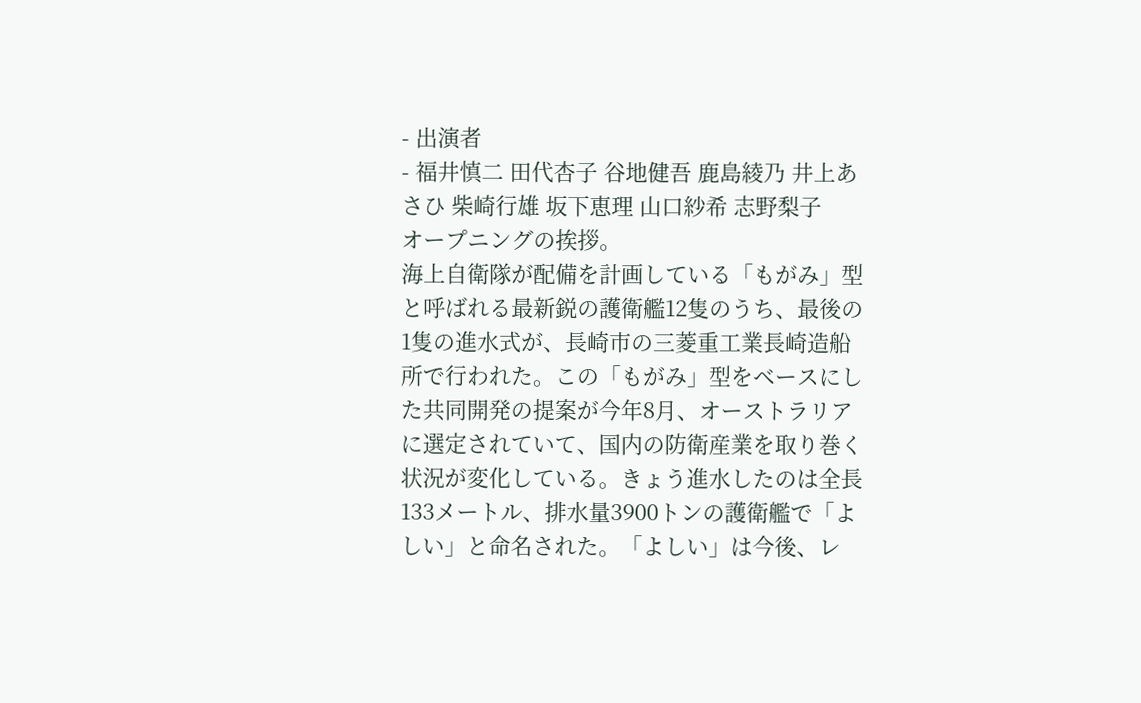- 出演者
- 福井慎二 田代杏子 谷地健吾 鹿島綾乃 井上あさひ 柴崎行雄 坂下恵理 山口紗希 志野梨子
オープニングの挨拶。
海上自衛隊が配備を計画している「もがみ」型と呼ばれる最新鋭の護衛艦12隻のうち、最後の1隻の進水式が、長崎市の三菱重工業長崎造船所で行われた。この「もがみ」型をベースにした共同開発の提案が今年8月、オーストラリアに選定されていて、国内の防衛産業を取り巻く状況が変化している。きょう進水したのは全長133メートル、排水量3900トンの護衛艦で「よしい」と命名された。「よしい」は今後、レ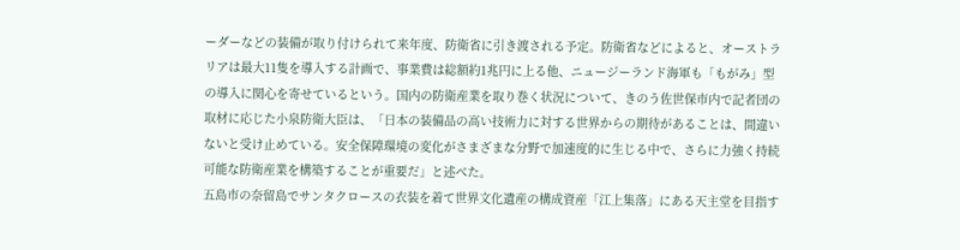ーダーなどの装備が取り付けられて来年度、防衛省に引き渡される予定。防衛省などによると、オーストラリアは最大11隻を導入する計画で、事業費は総額約1兆円に上る他、ニュージーランド海軍も「もがみ」型の導入に関心を寄せているという。国内の防衛産業を取り巻く状況について、きのう佐世保市内で記者団の取材に応じた小泉防衛大臣は、「日本の装備品の高い技術力に対する世界からの期待があることは、間違いないと受け止めている。安全保障環境の変化がさまざまな分野で加速度的に生じる中で、さらに力強く持続可能な防衛産業を構築することが重要だ」と述べた。
五島市の奈留島でサンタクロースの衣装を着て世界文化遺産の構成資産「江上集落」にある天主堂を目指す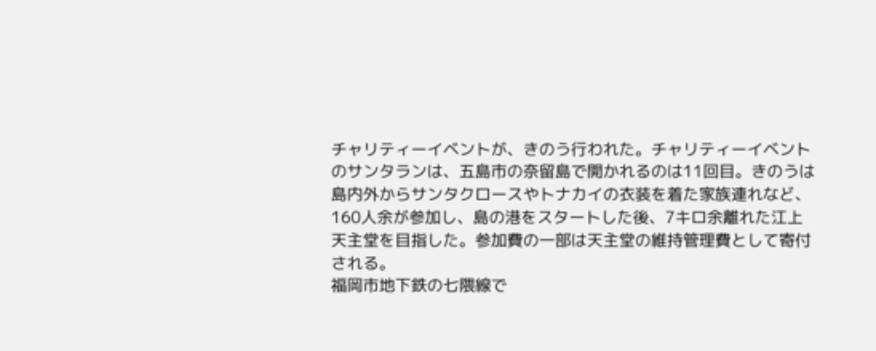チャリティーイベントが、きのう行われた。チャリティーイベントのサンタランは、五島市の奈留島で開かれるのは11回目。きのうは島内外からサンタクロースやトナカイの衣装を着た家族連れなど、160人余が参加し、島の港をスタートした後、7キロ余離れた江上天主堂を目指した。参加費の一部は天主堂の維持管理費として寄付される。
福岡市地下鉄の七隈線で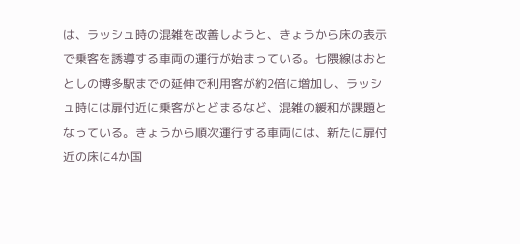は、ラッシュ時の混雑を改善しようと、きょうから床の表示で乗客を誘導する車両の運行が始まっている。七隈線はおととしの博多駅までの延伸で利用客が約2倍に増加し、ラッシュ時には扉付近に乗客がとどまるなど、混雑の緩和が課題となっている。きょうから順次運行する車両には、新たに扉付近の床に4か国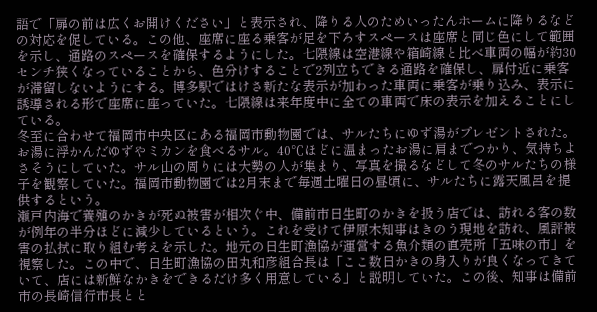語で「扉の前は広くお開けください」と表示され、降りる人のためいったんホームに降りるなどの対応を促している。この他、座席に座る乗客が足を下ろすスペースは座席と同じ色にして範囲を示し、通路のスペースを確保するようにした。七隈線は空港線や箱崎線と比べ車両の幅が約30センチ狭くなっていることから、色分けすることで2列立ちできる通路を確保し、扉付近に乗客が滞留しないようにする。博多駅ではけさ新たな表示が加わった車両に乗客が乗り込み、表示に誘導される形で座席に座っていた。七隈線は来年度中に全ての車両で床の表示を加えることにしている。
冬至に合わせて福岡市中央区にある福岡市動物園では、サルたちにゆず湯がプレゼントされた。お湯に浮かんだゆずやミカンを食べるサル。40℃ほどに温まったお湯に肩までつかり、気持ちよさそうにしていた。サル山の周りには大勢の人が集まり、写真を撮るなどして冬のサルたちの様子を観察していた。福岡市動物園では2月末まで毎週土曜日の昼頃に、サルたちに露天風呂を提供するという。
瀬戸内海で養殖のかきが死ぬ被害が相次ぐ中、備前市日生町のかきを扱う店では、訪れる客の数が例年の半分ほどに減少しているという。これを受けて伊原木知事はきのう現地を訪れ、風評被害の払拭に取り組む考えを示した。地元の日生町漁協が運営する魚介類の直売所「五味の市」を視察した。この中で、日生町漁協の田丸和彦組合長は「ここ数日かきの身入りが良くなってきていて、店には新鮮なかきをできるだけ多く用意している」と説明していた。この後、知事は備前市の長崎信行市長とと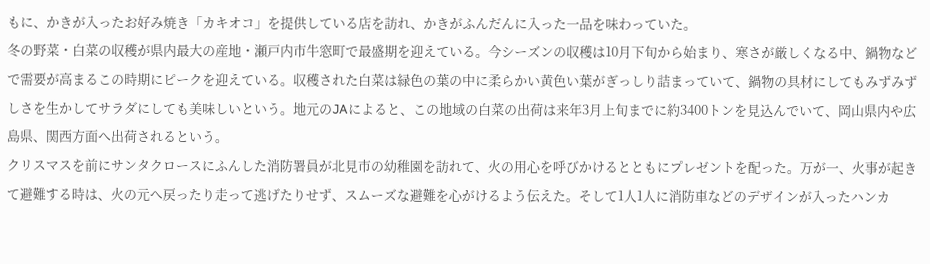もに、かきが入ったお好み焼き「カキオコ」を提供している店を訪れ、かきがふんだんに入った一品を味わっていた。
冬の野菜・白菜の収穫が県内最大の産地・瀬戸内市牛窓町で最盛期を迎えている。今シーズンの収穫は10月下旬から始まり、寒さが厳しくなる中、鍋物などで需要が高まるこの時期にピークを迎えている。収穫された白菜は緑色の葉の中に柔らかい黄色い葉がぎっしり詰まっていて、鍋物の具材にしてもみずみずしさを生かしてサラダにしても美味しいという。地元のJAによると、この地域の白菜の出荷は来年3月上旬までに約3400トンを見込んでいて、岡山県内や広島県、関西方面へ出荷されるという。
クリスマスを前にサンタクロースにふんした消防署員が北見市の幼稚園を訪れて、火の用心を呼びかけるとともにプレゼントを配った。万が一、火事が起きて避難する時は、火の元へ戻ったり走って逃げたりせず、スムーズな避難を心がけるよう伝えた。そして1人1人に消防車などのデザインが入ったハンカ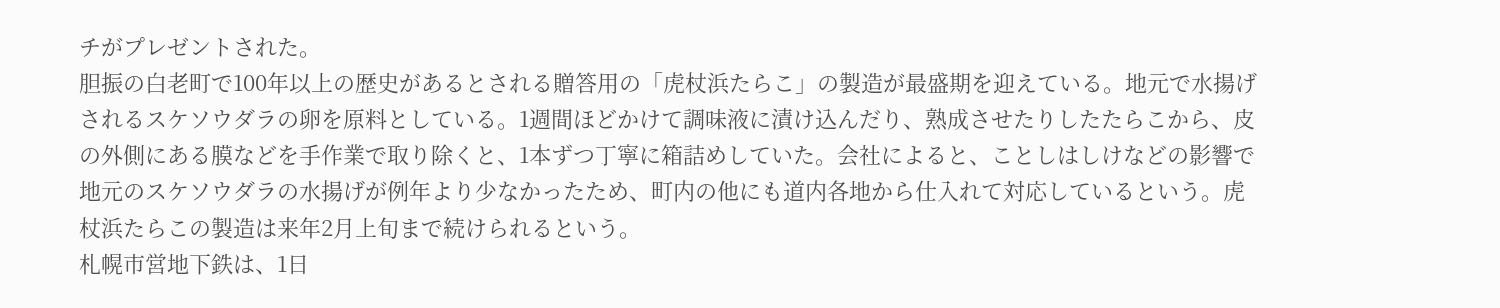チがプレゼントされた。
胆振の白老町で100年以上の歴史があるとされる贈答用の「虎杖浜たらこ」の製造が最盛期を迎えている。地元で水揚げされるスケソウダラの卵を原料としている。1週間ほどかけて調味液に漬け込んだり、熟成させたりしたたらこから、皮の外側にある膜などを手作業で取り除くと、1本ずつ丁寧に箱詰めしていた。会社によると、ことしはしけなどの影響で地元のスケソウダラの水揚げが例年より少なかったため、町内の他にも道内各地から仕入れて対応しているという。虎杖浜たらこの製造は来年2月上旬まで続けられるという。
札幌市営地下鉄は、1日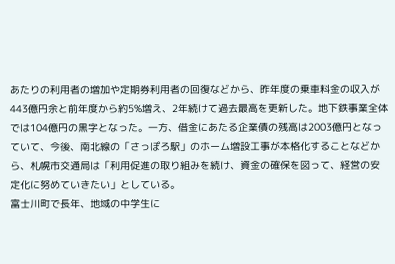あたりの利用者の増加や定期券利用者の回復などから、昨年度の乗車料金の収入が443億円余と前年度から約5%増え、2年続けて過去最高を更新した。地下鉄事業全体では104億円の黒字となった。一方、借金にあたる企業債の残高は2003億円となっていて、今後、南北線の「さっぽろ駅」のホーム増設工事が本格化することなどから、札幌市交通局は「利用促進の取り組みを続け、資金の確保を図って、経営の安定化に努めていきたい」としている。
富士川町で長年、地域の中学生に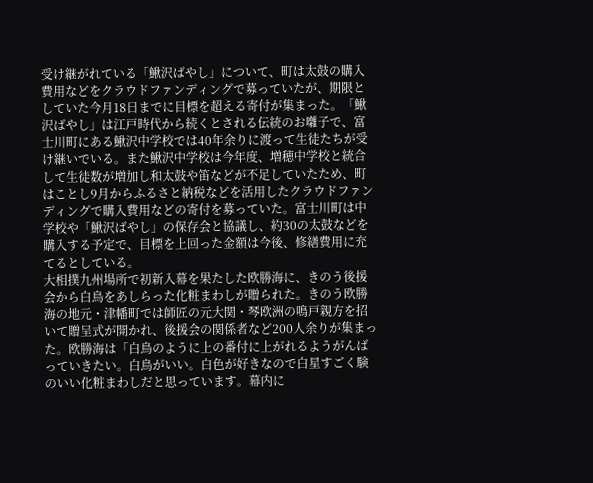受け継がれている「鰍沢ばやし」について、町は太鼓の購入費用などをクラウドファンディングで募っていたが、期限としていた今月18日までに目標を超える寄付が集まった。「鰍沢ばやし」は江戸時代から続くとされる伝統のお囃子で、富士川町にある鰍沢中学校では40年余りに渡って生徒たちが受け継いでいる。また鰍沢中学校は今年度、増穂中学校と統合して生徒数が増加し和太鼓や笛などが不足していたため、町はことし9月からふるさと納税などを活用したクラウドファンディングで購入費用などの寄付を募っていた。富士川町は中学校や「鰍沢ばやし」の保存会と協議し、約30の太鼓などを購入する予定で、目標を上回った金額は今後、修繕費用に充てるとしている。
大相撲九州場所で初新入幕を果たした欧勝海に、きのう後援会から白鳥をあしらった化粧まわしが贈られた。きのう欧勝海の地元・津幡町では師匠の元大関・琴欧洲の鳴戸親方を招いて贈呈式が開かれ、後援会の関係者など200人余りが集まった。欧勝海は「白鳥のように上の番付に上がれるようがんばっていきたい。白鳥がいい。白色が好きなので白星すごく験のいい化粧まわしだと思っています。幕内に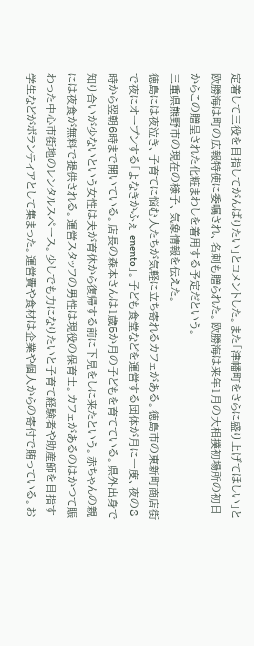定着して三役を目指してがんばりたい」とコメントした。また「津幡町をさらに盛り上げてほしい」と欧勝海は町の広報特使に委嘱され、名刺も贈られた。欧勝海は来年1月の大相撲初場所の初日からこの贈呈された化粧まわしを着用する予定だという。
三重県熊野市の現在の様子、気象情報を伝えた。
徳島には夜泣き、子育てに悩む人たちが気軽に立ち寄れるカフェがある。徳島市の東新町商店街で夜にオープンする「よなきかふぇ enento」。子ども食堂などを運営する団体が月に一度、夜の8時から翌朝6時まで開いている。店長の森本さんは1歳5か月の子どもを育てている。県外出身で知り合いが少ないという女性は夫が育休から復帰する前に下見をしに来たという。赤ちゃんの親には夜食が無料で提供される。運営スタッフの男性は現役の保育士。カフェがあるのはかつて賑わった中心市街地のレンタルスペース。少しでも力になりたいと子育て経験者や助産師を目指す学生などがボランティアとして集まった。運営費や食材は企業や個人からの寄付で賄っている。お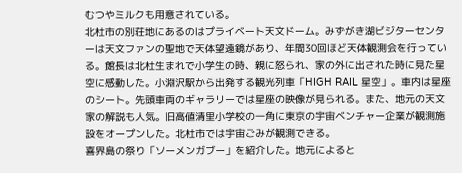むつやミルクも用意されている。
北杜市の別荘地にあるのはプライベート天文ドーム。みずがき湖ビジターセンターは天文ファンの聖地で天体望遠鏡があり、年間30回ほど天体観測会を行っている。館長は北杜生まれで小学生の時、親に怒られ、家の外に出された時に見た星空に感動した。小淵沢駅から出発する観光列車「HIGH RAIL 星空」。車内は星座のシート。先頭車両のギャラリーでは星座の映像が見られる。また、地元の天文家の解説も人気。旧高値清里小学校の一角に東京の宇宙ベンチャー企業が観測施設をオープンした。北杜市では宇宙ごみが観測できる。
喜界島の祭り「ソーメンガブー」を紹介した。地元によると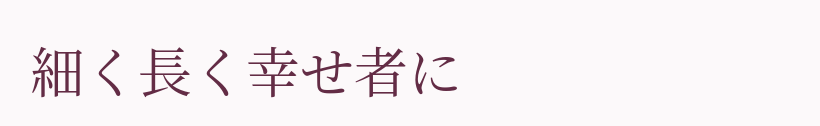細く長く幸せ者に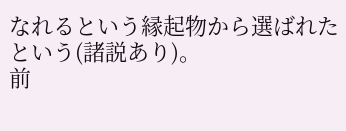なれるという縁起物から選ばれたという(諸説あり)。
前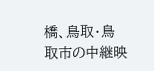橋、鳥取・鳥取市の中継映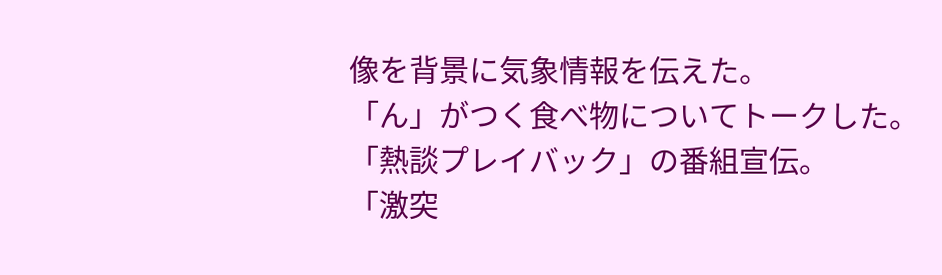像を背景に気象情報を伝えた。
「ん」がつく食べ物についてトークした。
「熱談プレイバック」の番組宣伝。
「激突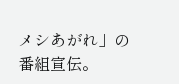メシあがれ」の番組宣伝。